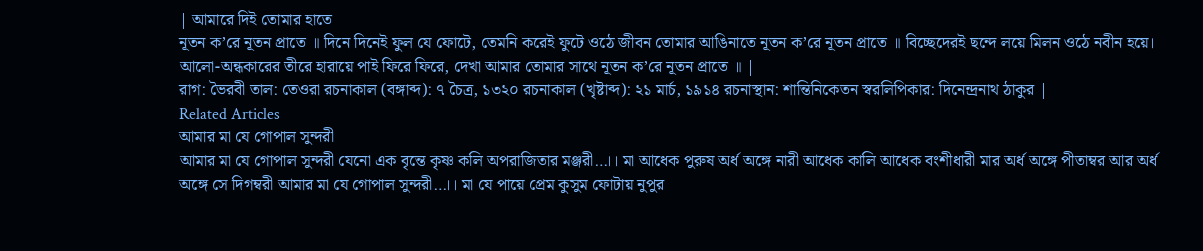| আমারে দিই তোমার হাতে
নূতন ক’রে নূতন প্রাতে ॥ দিনে দিনেই ফুল যে ফোটে, তেমনি করেই ফুটে ওঠে জীবন তোমার আঙিনাতে নূতন ক’রে নূতন প্রাতে ॥ বিচ্ছেদেরই ছন্দে লয়ে মিলন ওঠে নবীন হয়ে। আলো-অন্ধকারের তীরে হারায়ে পাই ফিরে ফিরে, দেখা আমার তোমার সাথে নূতন ক’রে নূতন প্রাতে ॥ |
রাগ: ভৈরবী তাল: তেওরা রচনাকাল (বঙ্গাব্দ): ৭ চৈত্র, ১৩২০ রচনাকাল (খৃষ্টাব্দ): ২১ মার্চ, ১৯১৪ রচনাস্থান: শান্তিনিকেতন স্বরলিপিকার: দিনেন্দ্রনাথ ঠাকুর |
Related Articles
আমার মা যে গোপাল সুন্দরী
আমার মা যে গোপাল সুন্দরী যেনো এক বৃন্তে কৃষ্ণ কলি অপরাজিতার মঞ্জরী…।। মা আধেক পুরুষ অর্ধ অঙ্গে নারী আধেক কালি আধেক বংশীধারী মার অর্ধ অঙ্গে পীতাম্বর আর অর্ধ অঙ্গে সে দিগম্বরী আমার মা যে গোপাল সুন্দরী…।। মা যে পায়ে প্রেম কুসুম ফোটায় নুপুর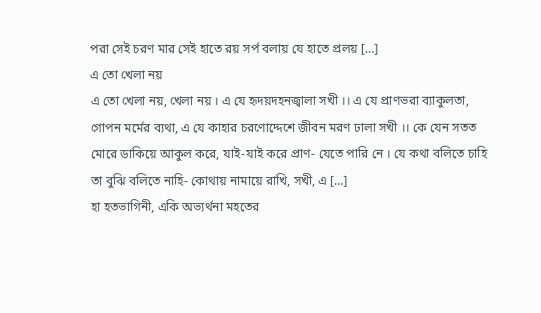পরা সেই চরণ মার সেই হাতে রয় সর্প বলায় যে হাতে প্রলয় […]
এ তো খেলা নয়
এ তো খেলা নয়, খেলা নয় । এ যে হৃদয়দহনজ্বালা সখী ।। এ যে প্রাণভরা ব্যাকুলতা, গোপন মর্মের ব্যথা, এ যে কাহার চরণোদ্দেশে জীবন মরণ ঢালা সখী ।। কে যেন সতত মোরে ডাকিয়ে আকুল করে, যাই-যাই করে প্রাণ- যেতে পারি নে । যে কথা বলিতে চাহি তা বুঝি বলিতে নাহি- কোথায় নামায়ে রাখি, সখী, এ […]
হা হতভাগিনী, একি অভ্যর্থনা মহতের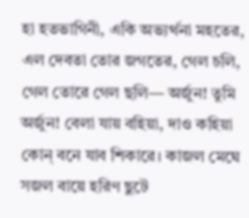হা হতভাগিনী, একি অভ্যর্থনা মহতের, এল দেবতা তোর জগতের, গেল চলি, গেল তোরে গেল ছলি— অর্জুন! তুমি অর্জুন! বেলা যায় বহিয়া, দাও কহিয়া কোন্ বনে যাব শিকারে। কাজল মেঘে সজল বায়ে হরিণ ছুটে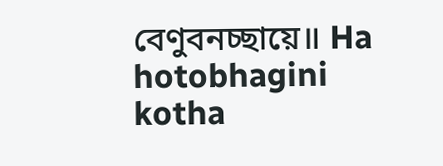বেণুবনচ্ছায়ে॥ Ha hotobhagini kotha